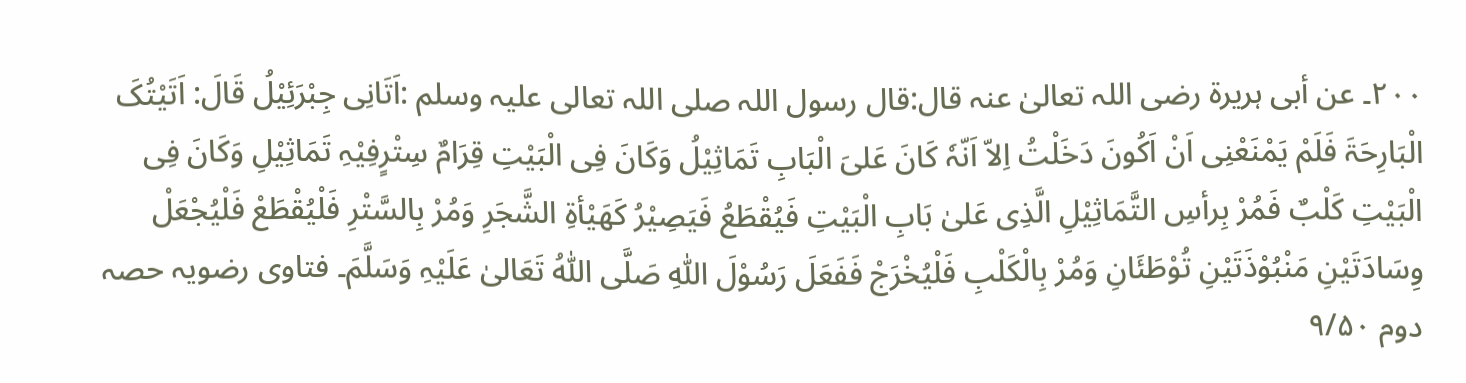۲۰۰۔ عن أبی ہریرۃ رضی اللہ تعالیٰ عنہ قال:قال رسول اللہ صلی اللہ تعالی علیہ وسلم :اَتَانِی جِبْرَئِیْلُ قَالَ: اَتَیْتُکَ الْبَارِحَۃَ فَلَمْ یَمْنَعْنِی اَنْ اَکُونَ دَخَلْتُ اِلاّ اَنّہٗ کَانَ عَلیَ الْبَابِ تَمَاثِیْلُ وَکَانَ فِی الْبَیْتِ قِرَامٌ سِتْرٍفِیْہِ تَمَاثِیْلِ وَکَانَ فِی الْبَیْتِ کَلْبٌ فَمُرْ بِرأسِ التَّمَاثِیْلِ الَّذِی عَلیٰ بَابِ الْبَیْتِ فَیُقْطَعُ فَیَصِیْرُ کَھَیْأۃِ الشَّجَرِ وَمُرْ بِالسَّتْرِ فَلْیُقْطَعْ فَلْیُجْعَلْ وِسَادَتَیْنِ مَنْبُوْذَتَیْنِ تُوْطَئَانِ وَمُرْ بِالْکَلْبِ فَلْیُخْرَجْ فَفَعَلَ رَسُوْلَ اللّٰہِ صَلَّی اللّٰہُ تَعَالیٰ عَلَیْہِ وَسَلَّمَ۔ فتاوی رضویہ حصہ دوم ۹/۵۰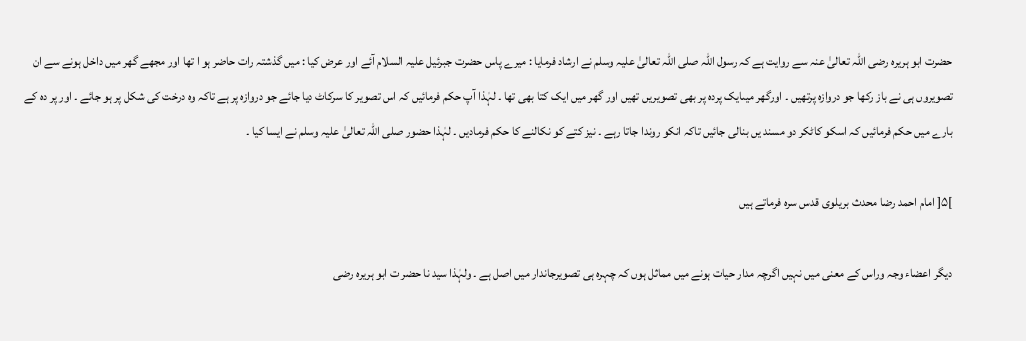حضرت ابو ہریرہ رضی اللہ تعالیٰ عنہ سے روایت ہے کہ رسول اللہ صلی اللہ تعالیٰ علیہ وسلم نے ارشاد فرمایا : میرے پاس حضرت جبرئیل علیہ السلام آئے اور عرض کیا : میں گذشتہ رات حاضر ہو ا تھا اور مجھے گھر میں داخل ہونے سے ان تصویروں ہی نے باز رکھا جو دروازہ پرتھیں ۔ اورگھر میںایک پردہ پر بھی تصویریں تھیں اور گھر میں ایک کتا بھی تھا ۔ لہٰذا آپ حکم فرمائیں کہ اس تصویر کا سرکاٹ دیا جائے جو دروازہ پر ہے تاکہ وہ درخت کی شکل پر ہو جائے ۔ اور پر دہ کے بارے میں حکم فرمائیں کہ اسکو کاٹکر دو مسند یں بنالی جائیں تاکہ انکو روندا جاتا رہے ۔ نیز کتے کو نکالنے کا حکم فرمادیں ۔ لہٰذا حضور صلی اللہ تعالیٰ علیہ وسلم نے ایسا کیا ۔

]۵[ امام احمد رضا محدث بریلوی قدس سرہ فرماتے ہیں

دیگر اعضاء وجہ وراس کے معنی میں نہیں اگرچہ مدار حیات ہونے میں مماثل ہوں کہ چہرہ ہی تصویرجاندار میں اصل ہے ۔ ولہٰذا سید نا حضر ت ابو ہریرہ رضی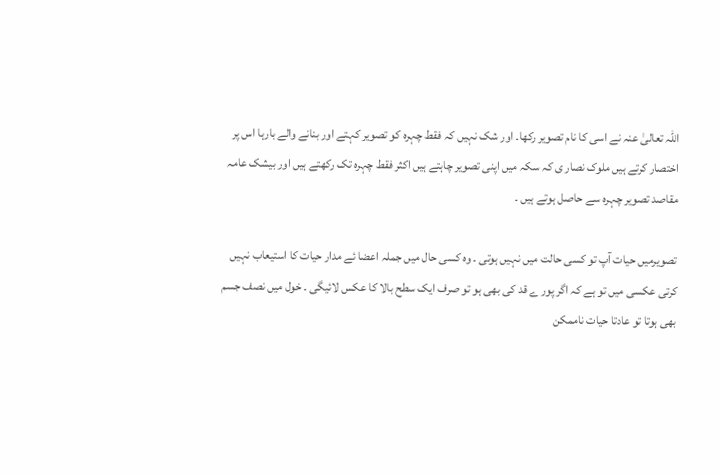اللہ تعالیٰ عنہ نے اسی کا نام تصویر رکھا۔ اور شک نہیں کہ فقط چہرہ کو تصویر کہتے اور بنانے والے بارہا اس پر اختصار کرتے ہیں ملوک نصار ی کہ سکہ میں اپنی تصویر چاہتے ہیں اکثر فقط چہرہ تک رکھتے ہیں اور بیشک عامہ مقاصد تصویر چہرہ سے حاصل ہوتے ہیں ۔

تصویرمیں حیات آپ تو کسی حالت میں نہیں ہوتی ۔ وہ کسی حال میں جملہ اعضا ئے مدار حیات کا استیعاب نہیں کرتی عکسی میں تو ہے کہ اگر پور ے قد کی بھی ہو تو صرف ایک سطح بالا کا عکس لائیگی ۔ خول میں نصف جسم بھی ہوتا تو عادتا حیات ناممکن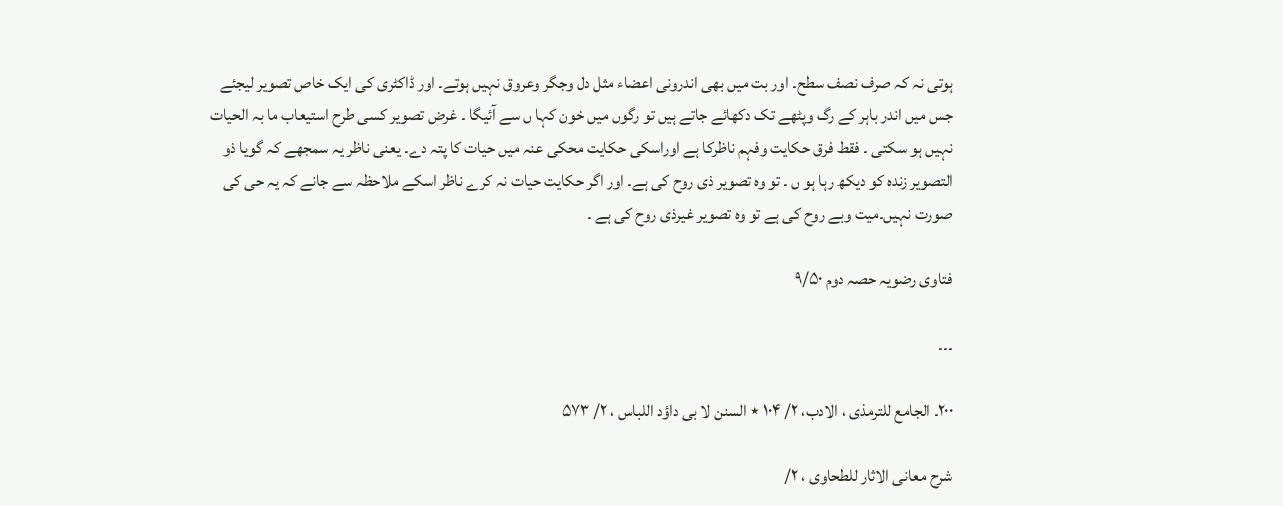ہوتی نہ کہ صرف نصف سطح۔ اور بت میں بھی اندرونی اعضاء مثل دل وجگر وعروق نہیں ہوتے۔ اور ڈاکٹری کی ایک خاص تصویر لیجئے جس میں اندر باہر کے رگ وپٹھے تک دکھائے جاتے ہیں تو رگوں میں خون کہا ں سے آئیگا ۔ غرض تصویر کسی طرح استیعاب ما بہ الحیات نہیں ہو سکتی ۔ فقط فرق حکایت وفہم ناظرکا ہے اوراسکی حکایت محکی عنہ میں حیات کا پتہ دے۔ یعنی ناظر یہ سمجھے کہ گویا ذو التصویر زندہ کو دیکھ رہا ہو ں ۔ تو وہ تصویر ذی روح کی ہے۔ اور اگر حکایت حیات نہ کرے ناظر اسکے ملاحظہ سے جانے کہ یہ حی کی صورت نہیں۔میت وبے روح کی ہے تو وہ تصویر غیرذی روح کی ہے ۔

فتاوی رضویہ حصہ دوم ۹/۵۰

۔۔۔

۲۰۰۔ الجامع للترمذی ، الادب، ۲/ ۱۰۴ ٭ السنن لا بی داؤد اللباس ، ۲/ ۵۷۳

شرح معانی الاثار للطحاوی ، ۲/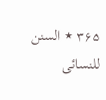۳۶۵ ٭ السنن للنسائی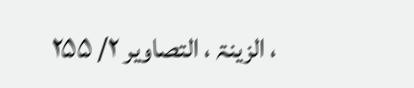، الزینۃ ، التصاویر ۲/ ۲۵۵